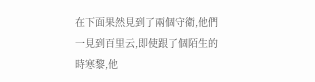在下面果然見到了兩個守衛,他們一見到百里云,即使跟了個陌生的時寒黎,他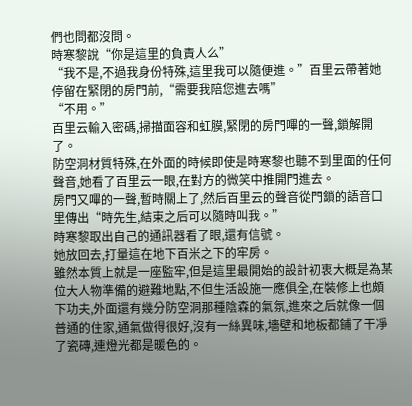們也問都沒問。
時寒黎說“你是這里的負責人么”
“我不是,不過我身份特殊,這里我可以隨便進。”百里云帶著她停留在緊閉的房門前,“需要我陪您進去嗎”
“不用。”
百里云輸入密碼,掃描面容和虹膜,緊閉的房門嗶的一聲,鎖解開了。
防空洞材質特殊,在外面的時候即使是時寒黎也聽不到里面的任何聲音,她看了百里云一眼,在對方的微笑中推開門進去。
房門又嗶的一聲,暫時關上了,然后百里云的聲音從門鎖的語音口里傳出“時先生,結束之后可以隨時叫我。”
時寒黎取出自己的通訊器看了眼,還有信號。
她放回去,打量這在地下百米之下的牢房。
雖然本質上就是一座監牢,但是這里最開始的設計初衷大概是為某位大人物準備的避難地點,不但生活設施一應俱全,在裝修上也頗下功夫,外面還有幾分防空洞那種陰森的氣氛,進來之后就像一個普通的住家,通氣做得很好,沒有一絲異味,墻壁和地板都鋪了干凈了瓷磚,連燈光都是暖色的。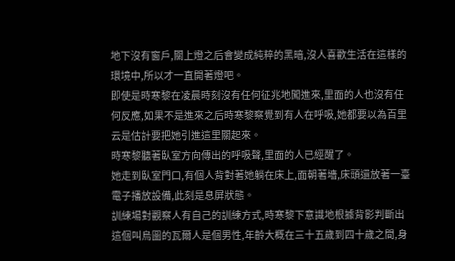地下沒有窗戶,關上燈之后會變成純粹的黑暗,沒人喜歡生活在這樣的環境中,所以才一直開著燈吧。
即使是時寒黎在凌晨時刻沒有任何征兆地闖進來,里面的人也沒有任何反應,如果不是進來之后時寒黎察覺到有人在呼吸,她都要以為百里云是估計要把她引進這里關起來。
時寒黎聽著臥室方向傳出的呼吸聲,里面的人已經醒了。
她走到臥室門口,有個人背對著她躺在床上,面朝著墻,床頭還放著一臺電子播放設備,此刻是息屏狀態。
訓練場對觀察人有自己的訓練方式,時寒黎下意識地根據背影判斷出這個叫烏圖的瓦爾人是個男性,年齡大概在三十五歲到四十歲之間,身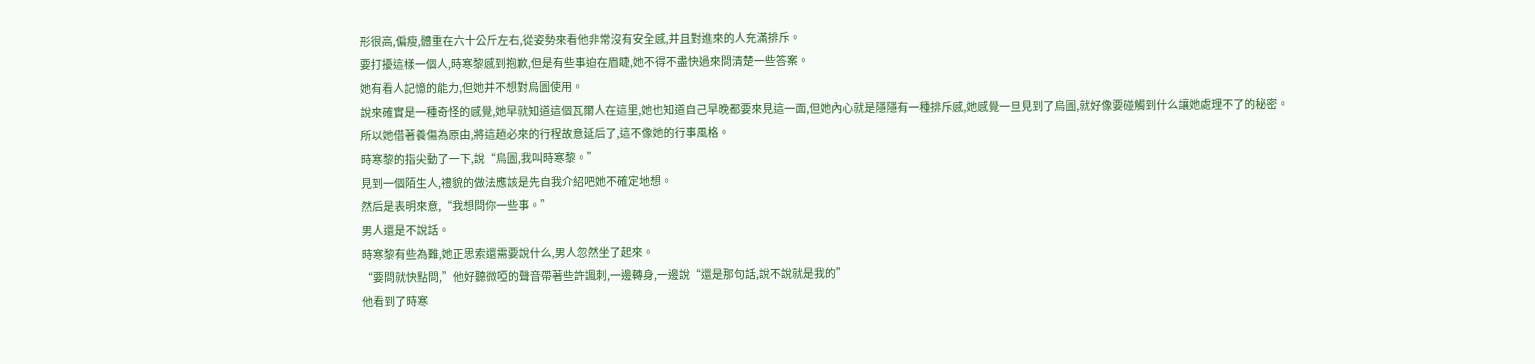形很高,偏瘦,體重在六十公斤左右,從姿勢來看他非常沒有安全感,并且對進來的人充滿排斥。
要打擾這樣一個人,時寒黎感到抱歉,但是有些事迫在眉睫,她不得不盡快過來問清楚一些答案。
她有看人記憶的能力,但她并不想對烏圖使用。
說來確實是一種奇怪的感覺,她早就知道這個瓦爾人在這里,她也知道自己早晚都要來見這一面,但她內心就是隱隱有一種排斥感,她感覺一旦見到了烏圖,就好像要碰觸到什么讓她處理不了的秘密。
所以她借著養傷為原由,將這趟必來的行程故意延后了,這不像她的行事風格。
時寒黎的指尖動了一下,說“烏圖,我叫時寒黎。”
見到一個陌生人,禮貌的做法應該是先自我介紹吧她不確定地想。
然后是表明來意,“我想問你一些事。”
男人還是不說話。
時寒黎有些為難,她正思索還需要說什么,男人忽然坐了起來。
“要問就快點問,”他好聽微啞的聲音帶著些許諷刺,一邊轉身,一邊說“還是那句話,說不說就是我的”
他看到了時寒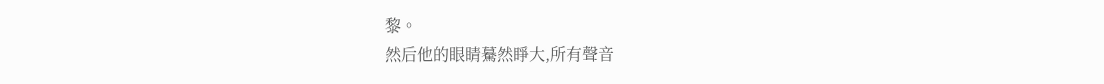黎。
然后他的眼睛驀然睜大,所有聲音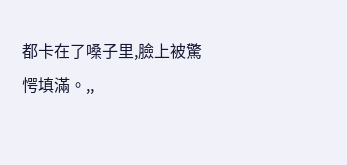都卡在了嗓子里,臉上被驚愕填滿。,,